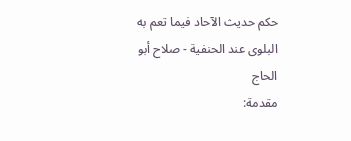حكم حديث الآحاد فيما تعم به البلوى عند الحنفية - صلاح أبو الحاج
مقدمة: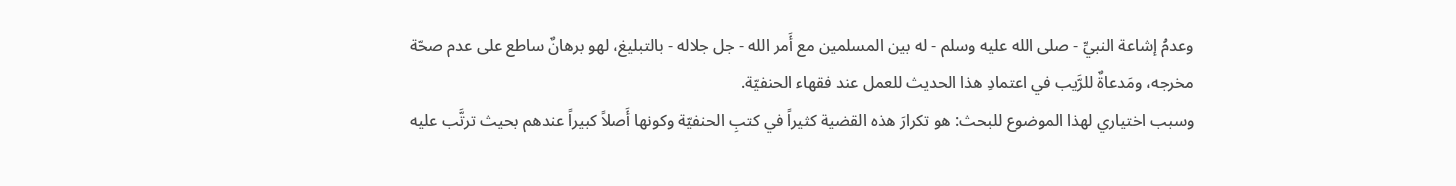وعدمُ إشاعة النبيِّ - صلى الله عليه وسلم - له بين المسلمين مع أَمر الله - جل جلاله - بالتبليغ، لهو برهانٌ ساطع على عدم صحّة مخرجه، ومَدعاةٌ للرَّيب في اعتمادِ هذا الحديث للعمل عند فقهاء الحنفيّة.
وسبب اختياري لهذا الموضوع للبحث: هو تكرارَ هذه القضية كثيراً في كتبِ الحنفيّة وكونها أَصلاً كبيراً عندهم بحيث ترتَّب عليه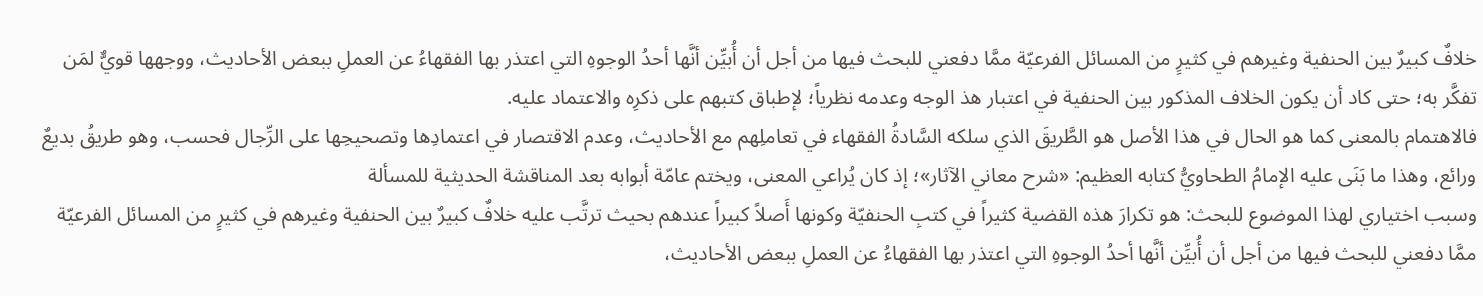خلافٌ كبيرٌ بين الحنفية وغيرهم في كثيرٍ من المسائل الفرعيّة ممَّا دفعني للبحث فيها من أجل أن أُبيِّن أنَّها أحدُ الوجوهِ التي اعتذر بها الفقهاءُ عن العملِ ببعض الأحاديث، ووجهها قويٌّ لمَن تفكَّر به؛ حتى كاد أن يكون الخلاف المذكور بين الحنفية في اعتبار هذ الوجه وعدمه نظرياً؛ لإطباق كتبهم على ذكرِه والاعتماد عليه.
فالاهتمام بالمعنى كما هو الحال في هذا الأصل هو الطَّريقَ الذي سلكه السَّادةُ الفقهاء في تعاملِهم مع الأحاديث، وعدم الاقتصار في اعتمادِها وتصحيحِها على الرِّجال فحسب، وهو طريقُ بديعٌ ورائع، وهذا ما بَنَى عليه الإمامُ الطحاويُّ كتابه العظيم: «شرح معاني الآثار»؛ إذ كان يُراعي المعنى، ويختم عامّة أبوابه بعد المناقشة الحديثية للمسألة
وسبب اختياري لهذا الموضوع للبحث: هو تكرارَ هذه القضية كثيراً في كتبِ الحنفيّة وكونها أَصلاً كبيراً عندهم بحيث ترتَّب عليه خلافٌ كبيرٌ بين الحنفية وغيرهم في كثيرٍ من المسائل الفرعيّة ممَّا دفعني للبحث فيها من أجل أن أُبيِّن أنَّها أحدُ الوجوهِ التي اعتذر بها الفقهاءُ عن العملِ ببعض الأحاديث،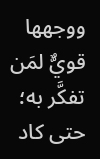ووجهها قويٌّ لمَن تفكَّر به؛ حتى كاد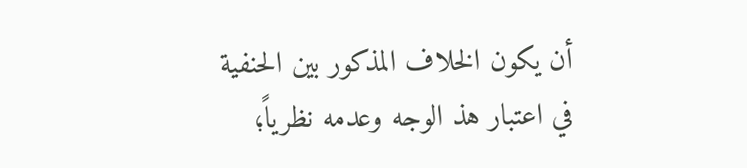أن يكون الخلاف المذكور بين الحنفية في اعتبار هذ الوجه وعدمه نظرياً؛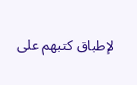لإطباق كتبهم على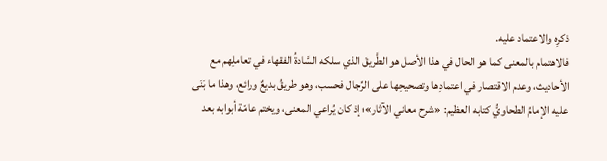ذكرِه والاعتماد عليه.
فالاهتمام بالمعنى كما هو الحال في هذا الأصل هو الطَّريقَ الذي سلكه السَّادةُ الفقهاء في تعاملِهم مع الأحاديث، وعدم الاقتصار في اعتمادِها وتصحيحِها على الرِّجال فحسب، وهو طريقُ بديعٌ ورائع، وهذا ما بَنَى عليه الإمامُ الطحاويُّ كتابه العظيم: «شرح معاني الآثار»؛ إذ كان يُراعي المعنى، ويختم عامّة أبوابه بعد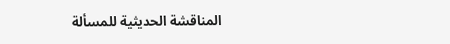المناقشة الحديثية للمسألة